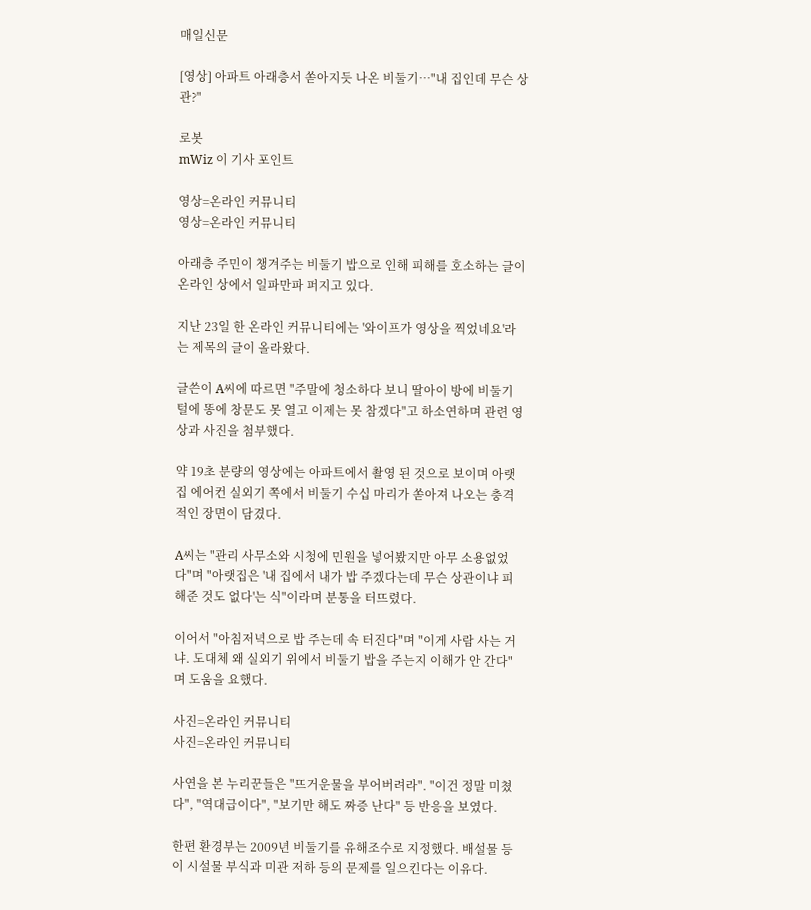매일신문

[영상] 아파트 아래층서 쏟아지듯 나온 비둘기…"내 집인데 무슨 상관?"

로봇
mWiz 이 기사 포인트

영상=온라인 커뮤니티
영상=온라인 커뮤니티

아래층 주민이 챙겨주는 비둘기 밥으로 인해 피해를 호소하는 글이 온라인 상에서 일파만파 퍼지고 있다.

지난 23일 한 온라인 커뮤니티에는 '와이프가 영상을 찍었네요'라는 제목의 글이 올라왔다.

글쓴이 A씨에 따르면 "주말에 청소하다 보니 딸아이 방에 비둘기 털에 똥에 창문도 못 열고 이제는 못 참겠다"고 하소연하며 관련 영상과 사진을 첨부했다.

약 19초 분량의 영상에는 아파트에서 촬영 된 것으로 보이며 아랫집 에어컨 실외기 쪽에서 비둘기 수십 마리가 쏟아져 나오는 충격적인 장면이 담겼다.

A씨는 "관리 사무소와 시청에 민원을 넣어봤지만 아무 소용없었다"며 "아랫집은 '내 집에서 내가 밥 주겠다는데 무슨 상관이냐 피해준 것도 없다'는 식"이라며 분통을 터뜨렸다.

이어서 "아침저녁으로 밥 주는데 속 터진다"며 "이게 사람 사는 거냐. 도대체 왜 실외기 위에서 비둘기 밥을 주는지 이해가 안 간다"며 도움을 요했다.

사진=온라인 커뮤니티
사진=온라인 커뮤니티

사연을 본 누리꾼들은 "뜨거운물을 부어버려라". "이건 정말 미쳤다", "역대급이다", "보기만 해도 짜증 난다" 등 반응을 보였다.

한편 환경부는 2009년 비둘기를 유해조수로 지정했다. 배설물 등이 시설물 부식과 미관 저하 등의 문제를 일으킨다는 이유다.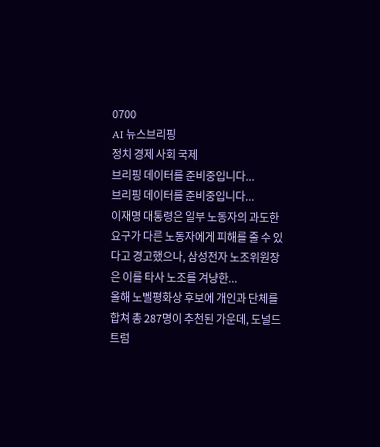0700
AI 뉴스브리핑
정치 경제 사회 국제
브리핑 데이터를 준비중입니다...
브리핑 데이터를 준비중입니다...
이재명 대통령은 일부 노동자의 과도한 요구가 다른 노동자에게 피해를 줄 수 있다고 경고했으나, 삼성전자 노조위원장은 이를 타사 노조를 겨냥한...
올해 노벨평화상 후보에 개인과 단체를 합쳐 총 287명이 추천된 가운데, 도널드 트럼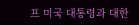프 미국 대통령과 대한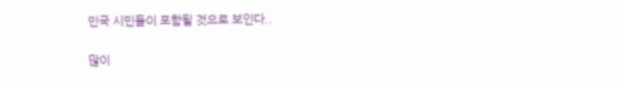민국 시민들이 포함될 것으로 보인다..

많이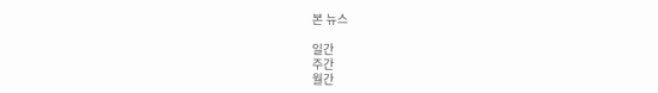본 뉴스

일간
주간
월간